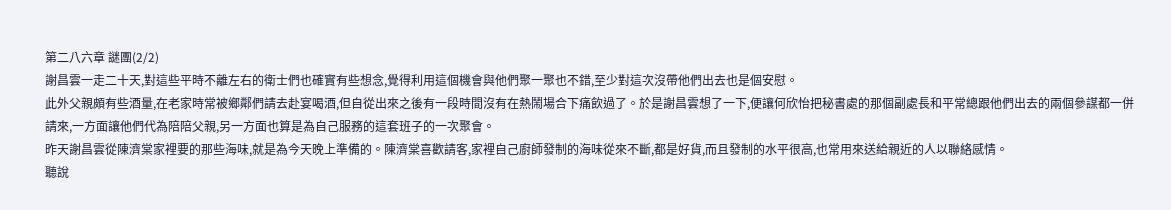第二八六章 謎團(2/2)
謝昌雲一走二十天,對這些平時不離左右的衛士們也確實有些想念,覺得利用這個機會與他們聚一聚也不錯,至少對這次沒帶他們出去也是個安慰。
此外父親頗有些酒量,在老家時常被鄉鄰們請去赴宴喝酒,但自從出來之後有一段時間沒有在熱鬧場合下痛飲過了。於是謝昌雲想了一下,便讓何欣怡把秘書處的那個副處長和平常總跟他們出去的兩個參謀都一併請來,一方面讓他們代為陪陪父親,另一方面也算是為自己服務的這套班子的一次聚會。
昨天謝昌雲從陳濟棠家裡要的那些海味,就是為今天晚上準備的。陳濟棠喜歡請客,家裡自己廚師發制的海味從來不斷,都是好貨,而且發制的水平很高,也常用來送給親近的人以聯絡感情。
聽說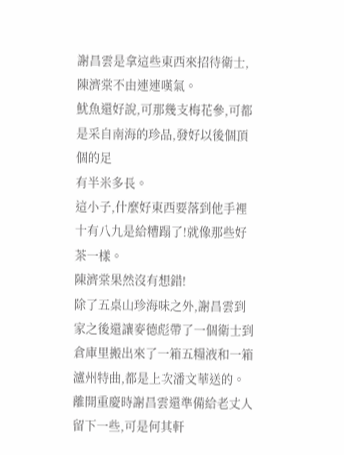謝昌雲是拿這些東西來招待衛士,陳濟棠不由連連嘆氣。
魷魚還好說,可那幾支梅花參,可都是采自南海的珍品,發好以後個頂個的足
有半米多長。
這小子,什麼好東西要落到他手裡十有八九是給糟蹋了!就像那些好茶一樣。
陳濟棠果然沒有想錯!
除了五桌山珍海味之外,謝昌雲到家之後還讓麥德彪帶了一個衛士到倉庫里搬出來了一箱五糧液和一箱瀘州特曲,都是上次潘文華送的。離開重慶時謝昌雲還準備給老丈人留下一些,可是何其軒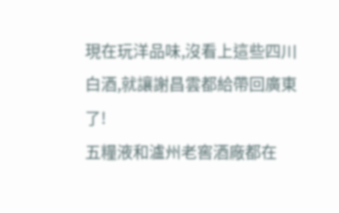現在玩洋品味,沒看上這些四川白酒,就讓謝昌雲都給帶回廣東了!
五糧液和瀘州老窖酒廠都在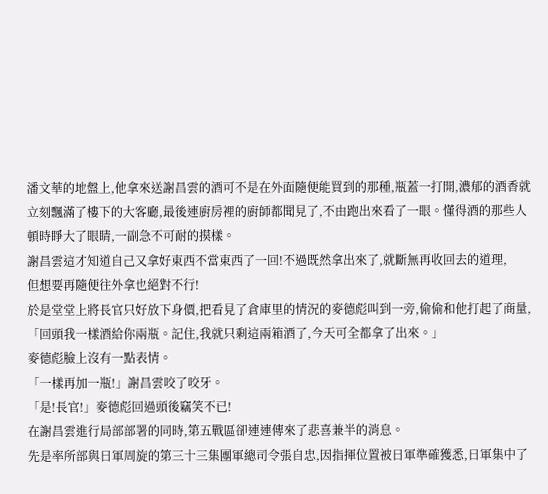潘文華的地盤上,他拿來送謝昌雲的酒可不是在外面隨便能買到的那種,瓶蓋一打開,濃郁的酒香就立刻飄滿了樓下的大客廳,最後連廚房裡的廚師都聞見了,不由跑出來看了一眼。懂得酒的那些人頓時睜大了眼睛,一副急不可耐的摸樣。
謝昌雲這才知道自己又拿好東西不當東西了一回!不過既然拿出來了,就斷無再收回去的道理,
但想要再隨便往外拿也絕對不行!
於是堂堂上將長官只好放下身價,把看見了倉庫里的情況的麥德彪叫到一旁,偷偷和他打起了商量,「回頭我一樣酒給你兩瓶。記住,我就只剩這兩箱酒了,今天可全都拿了出來。」
麥德彪臉上沒有一點表情。
「一樣再加一瓶!」謝昌雲咬了咬牙。
「是!長官!」麥德彪回過頭後竊笑不已!
在謝昌雲進行局部部署的同時,第五戰區卻連連傳來了悲喜兼半的消息。
先是率所部與日軍周旋的第三十三集團軍總司令張自忠,因指揮位置被日軍準確獲悉,日軍集中了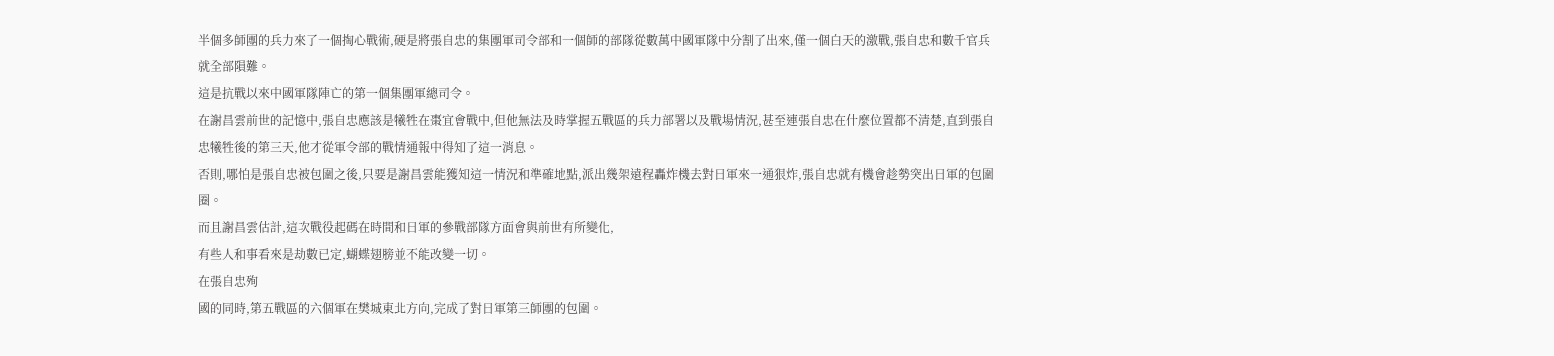半個多師團的兵力來了一個掏心戰術,硬是將張自忠的集團軍司令部和一個師的部隊從數萬中國軍隊中分割了出來,僅一個白天的激戰,張自忠和數千官兵就全部隕難。
這是抗戰以來中國軍隊陣亡的第一個集團軍總司令。
在謝昌雲前世的記憶中,張自忠應該是犧牲在棗宜會戰中,但他無法及時掌握五戰區的兵力部署以及戰場情況,甚至連張自忠在什麼位置都不清楚,直到張自忠犧牲後的第三天,他才從軍令部的戰情通報中得知了這一消息。
否則,哪怕是張自忠被包圍之後,只要是謝昌雲能獲知這一情況和準確地點,派出幾架遠程轟炸機去對日軍來一通狠炸,張自忠就有機會趁勢突出日軍的包圍圈。
而且謝昌雲估計,這次戰役起碼在時間和日軍的參戰部隊方面會與前世有所變化,
有些人和事看來是劫數已定,蝴蝶翅膀並不能改變一切。
在張自忠殉
國的同時,第五戰區的六個軍在樊城東北方向,完成了對日軍第三師團的包圍。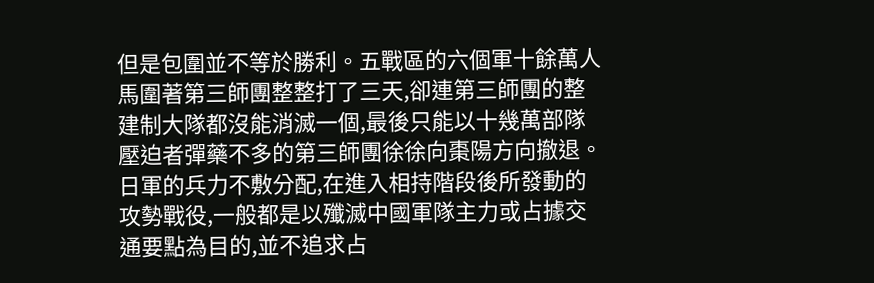但是包圍並不等於勝利。五戰區的六個軍十餘萬人馬圍著第三師團整整打了三天,卻連第三師團的整建制大隊都沒能消滅一個,最後只能以十幾萬部隊壓迫者彈藥不多的第三師團徐徐向棗陽方向撤退。
日軍的兵力不敷分配,在進入相持階段後所發動的攻勢戰役,一般都是以殲滅中國軍隊主力或占據交通要點為目的,並不追求占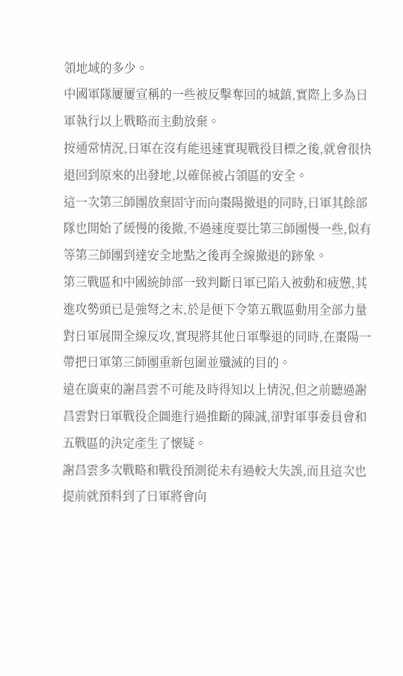領地域的多少。
中國軍隊屢屢宣稱的一些被反擊奪回的城鎮,實際上多為日軍執行以上戰略而主動放棄。
按通常情況,日軍在沒有能迅速實現戰役目標之後,就會很快退回到原來的出發地,以確保被占領區的安全。
這一次第三師團放棄固守而向棗陽撤退的同時,日軍其餘部隊也開始了緩慢的後撤,不過速度要比第三師團慢一些,似有等第三師團到達安全地點之後再全線撤退的跡象。
第三戰區和中國統帥部一致判斷日軍已陷入被動和疲憊,其進攻勢頭已是強弩之末,於是便下令第五戰區動用全部力量對日軍展開全線反攻,實現將其他日軍擊退的同時,在棗陽一帶把日軍第三師團重新包圍並殲滅的目的。
遠在廣東的謝昌雲不可能及時得知以上情況,但之前聽過謝昌雲對日軍戰役企圖進行過推斷的陳誠,卻對軍事委員會和五戰區的決定產生了懷疑。
謝昌雲多次戰略和戰役預測從未有過較大失誤,而且這次也提前就預料到了日軍將會向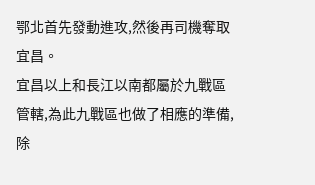鄂北首先發動進攻,然後再司機奪取宜昌。
宜昌以上和長江以南都屬於九戰區管轄,為此九戰區也做了相應的準備,除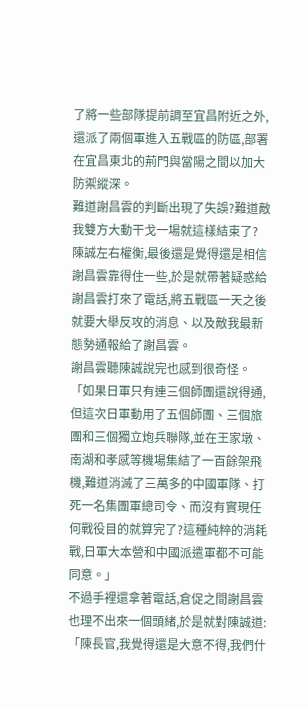了將一些部隊提前調至宜昌附近之外,還派了兩個軍進入五戰區的防區,部署在宜昌東北的荊門與當陽之間以加大防禦縱深。
難道謝昌雲的判斷出現了失誤?難道敵我雙方大動干戈一場就這樣結束了?
陳誠左右權衡,最後還是覺得還是相信謝昌雲靠得住一些,於是就帶著疑惑給謝昌雲打來了電話,將五戰區一天之後就要大舉反攻的消息、以及敵我最新態勢通報給了謝昌雲。
謝昌雲聽陳誠說完也感到很奇怪。「如果日軍只有連三個師團還說得通,但這次日軍動用了五個師團、三個旅團和三個獨立炮兵聯隊,並在王家墩、南湖和孝感等機場集結了一百餘架飛機,難道消滅了三萬多的中國軍隊、打死一名集團軍總司令、而沒有實現任何戰役目的就算完了?這種純粹的消耗戰,日軍大本營和中國派遣軍都不可能同意。」
不過手裡還拿著電話,倉促之間謝昌雲也理不出來一個頭緒,於是就對陳誠道:「陳長官,我覺得還是大意不得,我們什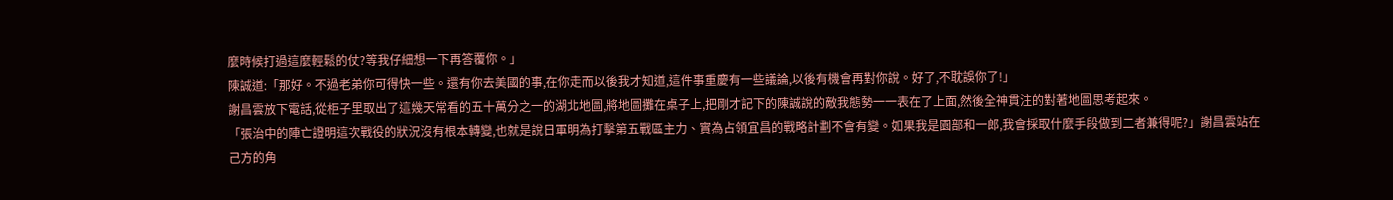麼時候打過這麼輕鬆的仗?等我仔細想一下再答覆你。」
陳誠道:「那好。不過老弟你可得快一些。還有你去美國的事,在你走而以後我才知道,這件事重慶有一些議論,以後有機會再對你說。好了,不耽誤你了!」
謝昌雲放下電話,從柜子里取出了這幾天常看的五十萬分之一的湖北地圖,將地圖攤在桌子上,把剛才記下的陳誠說的敵我態勢一一表在了上面,然後全神貫注的對著地圖思考起來。
「張治中的陣亡證明這次戰役的狀況沒有根本轉變,也就是說日軍明為打擊第五戰區主力、實為占領宜昌的戰略計劃不會有變。如果我是園部和一郎,我會採取什麼手段做到二者兼得呢?」謝昌雲站在己方的角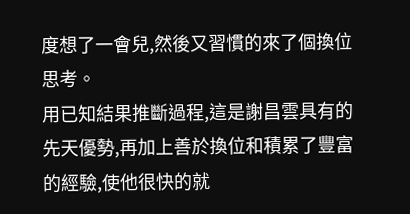度想了一會兒,然後又習慣的來了個換位思考。
用已知結果推斷過程,這是謝昌雲具有的先天優勢,再加上善於換位和積累了豐富的經驗,使他很快的就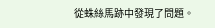從蛛絲馬跡中發現了問題。